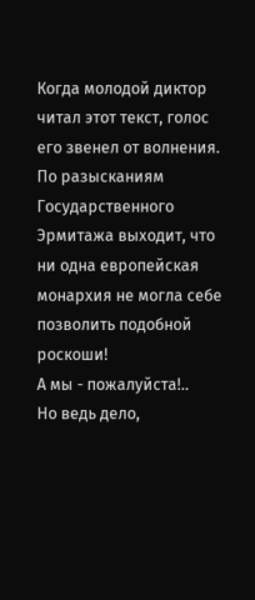Когда молодой диктор читал этот текст, голос его звенел от волнения. По разысканиям Государственного Эрмитажа выходит, что ни одна европейская монархия не могла себе позволить подобной роскоши!
А мы - пожалуйста!..
Но ведь дело,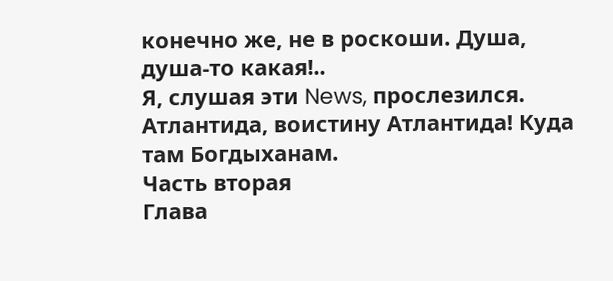конечно же, не в роскоши. Душа, душа-то какая!..
Я, слушая эти News, прослезился. Атлантида, воистину Атлантида! Куда там Богдыханам.
Часть вторая
Глава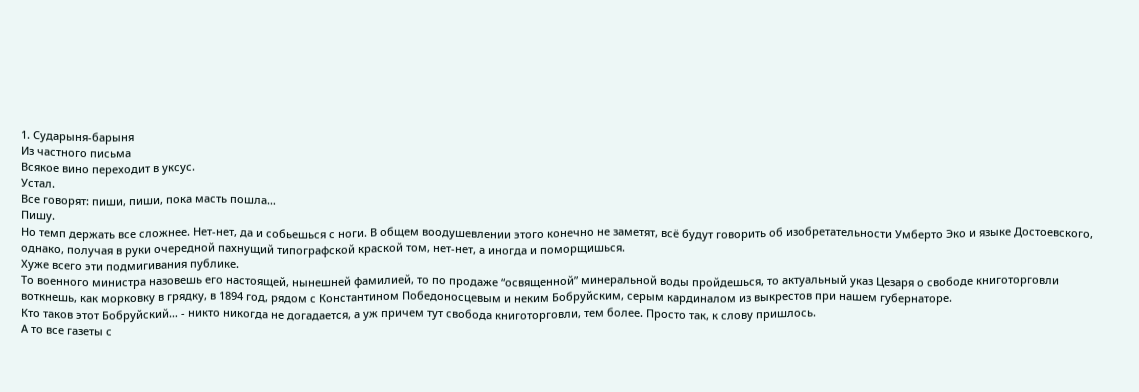1. Сударыня-барыня
Из частного письма
Всякое вино переходит в уксус.
Устал.
Все говорят: пиши, пиши, пока масть пошла…
Пишу.
Но темп держать все сложнее. Нет-нет, да и собьешься с ноги. В общем воодушевлении этого конечно не заметят, всё будут говорить об изобретательности Умберто Эко и языке Достоевского, однако, получая в руки очередной пахнущий типографской краской том, нет-нет, а иногда и поморщишься.
Хуже всего эти подмигивания публике.
То военного министра назовешь его настоящей, нынешней фамилией, то по продаже “освященной” минеральной воды пройдешься, то актуальный указ Цезаря о свободе книготорговли воткнешь, как морковку в грядку, в 1894 год, рядом с Константином Победоносцевым и неким Бобруйским, серым кардиналом из выкрестов при нашем губернаторе.
Кто таков этот Бобруйский… - никто никогда не догадается, а уж причем тут свобода книготорговли, тем более. Просто так, к слову пришлось.
А то все газеты с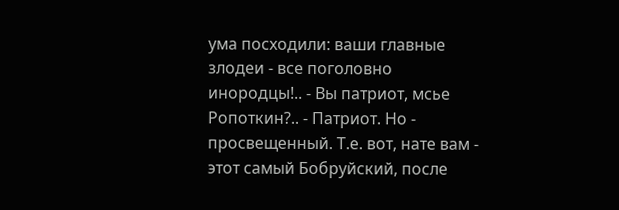ума посходили: ваши главные злодеи - все поголовно инородцы!.. - Вы патриот, мсье Ропоткин?.. - Патриот. Но - просвещенный. Т.е. вот, нате вам - этот самый Бобруйский, после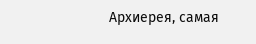Архиерея, самая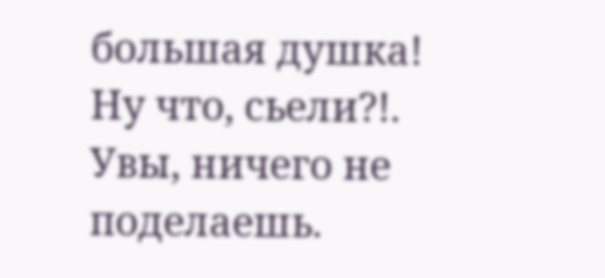большая душка! Ну что, сьели?!.
Увы, ничего не поделаешь.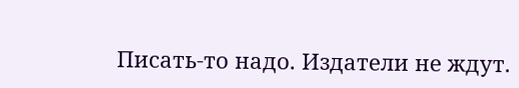Писать-то надо. Издатели не ждут.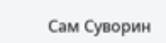Сам Суворин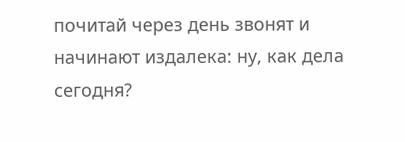почитай через день звонят и начинают издалека: ну, как дела сегодня?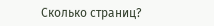Сколько страниц?